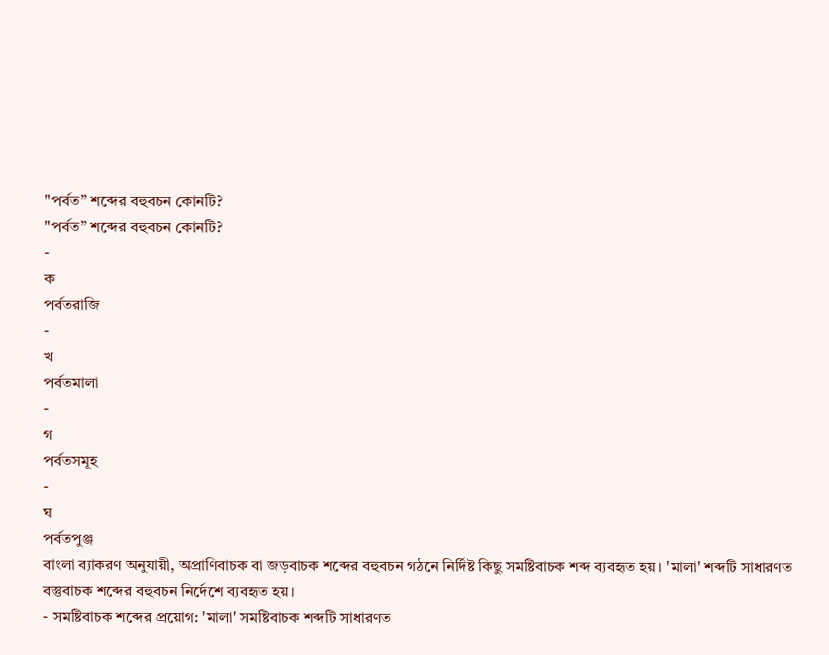"পর্বত” শব্দের বহুবচন কোনটি?
"পর্বত” শব্দের বহুবচন কোনটি?
-
ক
পর্বতরাজি
-
খ
পর্বতমালা
-
গ
পর্বতসমূহ
-
ঘ
পর্বতপুঞ্জ
বাংলা ব্যাকরণ অনুযায়ী, অপ্রাণিবাচক বা জড়বাচক শব্দের বহুবচন গঠনে নির্দিষ্ট কিছু সমষ্টিবাচক শব্দ ব্যবহৃত হয়। 'মালা' শব্দটি সাধারণত বস্তুবাচক শব্দের বহুবচন নির্দেশে ব্যবহৃত হয়।
- সমষ্টিবাচক শব্দের প্রয়োগ: 'মালা' সমষ্টিবাচক শব্দটি সাধারণত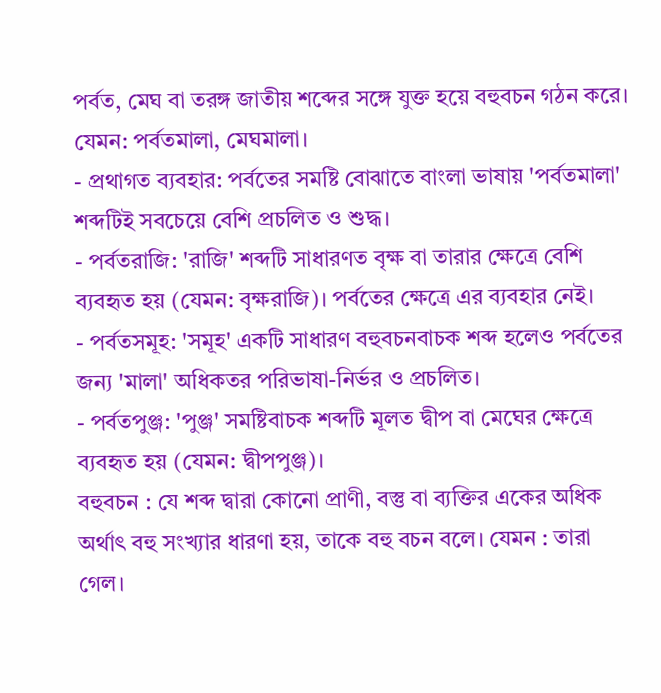পর্বত, মেঘ বা তরঙ্গ জাতীয় শব্দের সঙ্গে যুক্ত হয়ে বহুবচন গঠন করে। যেমন: পর্বতমালা, মেঘমালা।
- প্রথাগত ব্যবহার: পর্বতের সমষ্টি বোঝাতে বাংলা ভাষায় 'পর্বতমালা' শব্দটিই সবচেয়ে বেশি প্রচলিত ও শুদ্ধ।
- পর্বতরাজি: 'রাজি' শব্দটি সাধারণত বৃক্ষ বা তারার ক্ষেত্রে বেশি ব্যবহৃত হয় (যেমন: বৃক্ষরাজি)। পর্বতের ক্ষেত্রে এর ব্যবহার নেই।
- পর্বতসমূহ: 'সমূহ' একটি সাধারণ বহুবচনবাচক শব্দ হলেও পর্বতের জন্য 'মালা' অধিকতর পরিভাষা-নির্ভর ও প্রচলিত।
- পর্বতপুঞ্জ: 'পুঞ্জ' সমষ্টিবাচক শব্দটি মূলত দ্বীপ বা মেঘের ক্ষেত্রে ব্যবহৃত হয় (যেমন: দ্বীপপুঞ্জ)।
বহুবচন : যে শব্দ দ্বারা কোনো প্রাণী, বস্তু বা ব্যক্তির একের অধিক অর্থাৎ বহু সংখ্যার ধারণা হয়, তাকে বহু বচন বলে। যেমন : তারা গেল।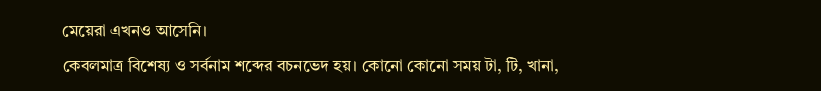মেয়েরা এখনও আসেনি।
কেবলমাত্র বিশেষ্য ও সর্বনাম শব্দের বচনভেদ হয়। কোনো কোনো সময় টা, টি, খানা,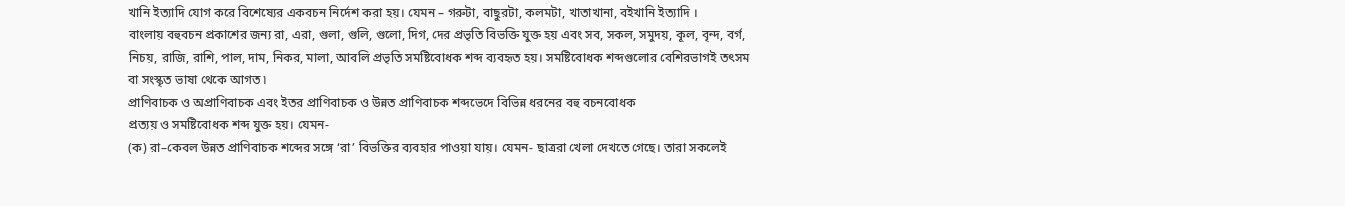খানি ইত্যাদি যোগ করে বিশেষ্যের একবচন নির্দেশ করা হয়। যেমন – গরুটা, বাছুরটা, কলমটা, খাতাখানা, বইখানি ইত্যাদি ।
বাংলায় বহুবচন প্রকাশের জন্য রা, এরা, গুলা, গুলি, গুলো, দিগ, দের প্রভৃতি বিভক্তি যুক্ত হয় এবং সব, সকল, সমুদয়, কূল, বৃন্দ, বর্গ, নিচয়, রাজি, রাশি, পাল, দাম, নিকর, মালা, আবলি প্রভৃতি সমষ্টিবোধক শব্দ ব্যবহৃত হয়। সমষ্টিবোধক শব্দগুলোর বেশিরভাগই তৎসম বা সংস্কৃত ভাষা থেকে আগত ৷
প্রাণিবাচক ও অপ্রাণিবাচক এবং ইতর প্রাণিবাচক ও উন্নত প্রাণিবাচক শব্দভেদে বিভিন্ন ধরনের বহু বচনবোধক
প্রত্যয় ও সমষ্টিবোধক শব্দ যুক্ত হয়। যেমন-
(ক) রা–কেবল উন্নত প্রাণিবাচক শব্দের সঙ্গে ‘রা’ বিভক্তির ব্যবহার পাওয়া যায়। যেমন- ছাত্ররা খেলা দেখতে গেছে। তারা সকলেই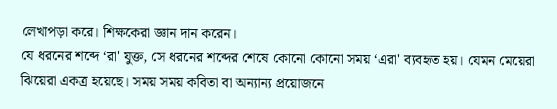লেখাপড়া করে। শিক্ষকেরা জ্ঞান দান করেন।
যে ধরনের শব্দে ‘রা' যুক্ত, সে ধরনের শব্দের শেষে কোনো কোনো সময় ‘এরা' ব্যবহৃত হয়। যেমন মেয়েরা ঝিয়েরা একত্র হয়েছে। সময় সময় কবিতা বা অন্যান্য প্রয়োজনে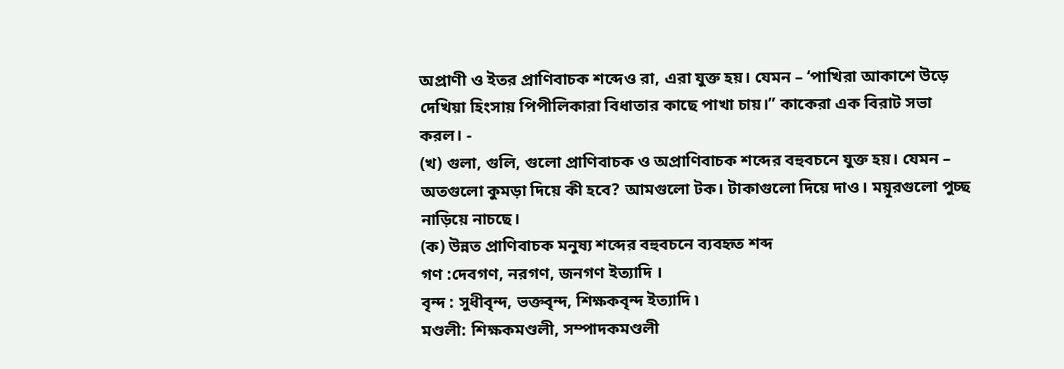অপ্রাণী ও ইতর প্রাণিবাচক শব্দেও রা, এরা যুক্ত হয়। যেমন – ‘পাখিরা আকাশে উড়ে দেখিয়া হিংসায় পিপীলিকারা বিধাতার কাছে পাখা চায়।” কাকেরা এক বিরাট সভা করল। -
(খ) গুলা, গুলি, গুলো প্রাণিবাচক ও অপ্রাণিবাচক শব্দের বহুবচনে যুক্ত হয়। যেমন – অতগুলো কুমড়া দিয়ে কী হবে? আমগুলো টক। টাকাগুলো দিয়ে দাও। ময়ূরগুলো পুচ্ছ নাড়িয়ে নাচছে।
(ক) উন্নত প্রাণিবাচক মনুষ্য শব্দের বহুবচনে ব্যবহৃত শব্দ
গণ :দেবগণ, নরগণ, জনগণ ইত্যাদি ।
বৃন্দ : সুধীবৃন্দ, ভক্তবৃন্দ, শিক্ষকবৃন্দ ইত্যাদি ৷
মণ্ডলী: শিক্ষকমণ্ডলী, সম্পাদকমণ্ডলী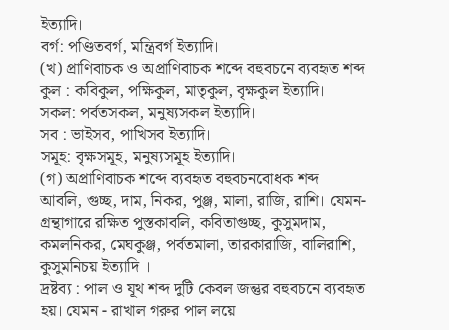ইত্যাদি।
বর্গ: পণ্ডিতবর্গ, মন্ত্রিবর্গ ইত্যাদি।
(খ) প্রাণিবাচক ও অপ্রাণিবাচক শব্দে বহুবচনে ব্যবহৃত শব্দ
কুল : কবিকুল, পক্ষিকুল, মাতৃকুল, বৃক্ষকুল ইত্যাদি।
সকল: পর্বতসকল, মনুষ্যসকল ইত্যাদি।
সব : ভাইসব, পাখিসব ইত্যাদি।
সমূহ: বৃক্ষসমূহ, মনুষ্যসমূহ ইত্যাদি।
(গ) অপ্রাণিবাচক শব্দে ব্যবহৃত বহুবচনবোধক শব্দ
আবলি, গুচ্ছ, দাম, নিকর, পুঞ্জ, মালা, রাজি, রাশি। যেমন-গ্রন্থাগারে রক্ষিত পুস্তকাবলি, কবিতাগুচ্ছ, কুসুমদাম, কমলনিকর, মেঘকুঞ্জ, পর্বতমালা, তারকারাজি, বালিরাশি, কুসুমনিচয় ইত্যাদি ।
দ্রষ্টব্য : পাল ও যূথ শব্দ দুটি কেবল জন্তুর বহুবচনে ব্যবহৃত হয়। যেমন - রাখাল গরুর পাল লয়ে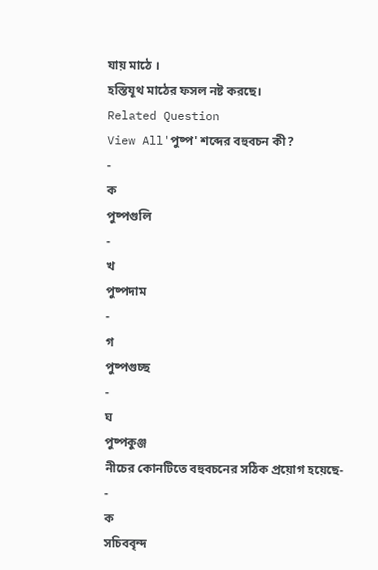যায় মাঠে ।
হস্তিযূথ মাঠের ফসল নষ্ট করছে।
Related Question
View All'পুষ্প' শব্দের বহুবচন কী?
-
ক
পুষ্পগুলি
-
খ
পুষ্পদাম
-
গ
পুষ্পগুচ্ছ
-
ঘ
পুষ্পকুঞ্জ
নীচের কোনটিতে বহুবচনের সঠিক প্রয়োগ হয়েছে-
-
ক
সচিববৃন্দ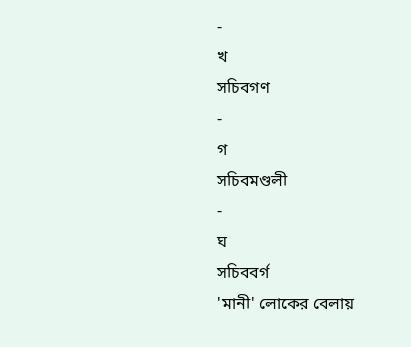-
খ
সচিবগণ
-
গ
সচিবমণ্ডলী
-
ঘ
সচিববর্গ
'মানী' লোকের বেলায়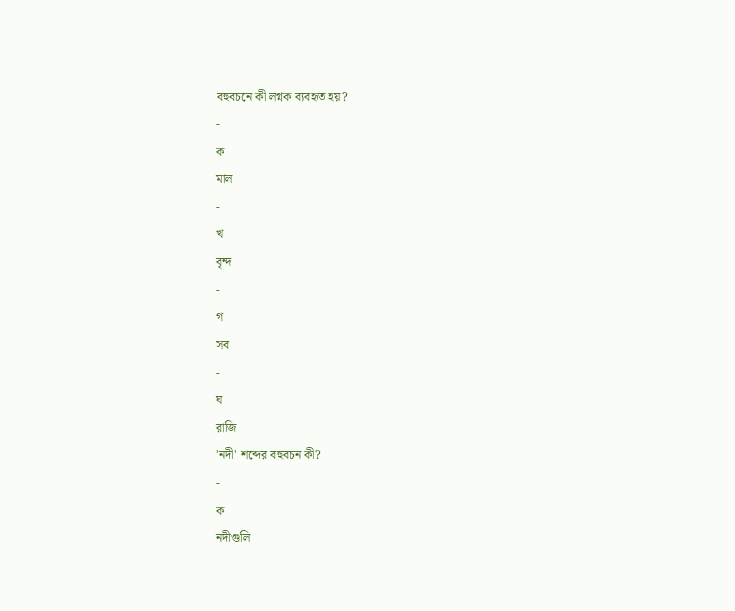বহুবচনে কী লগ্নক ব্যবহৃত হয়?
-
ক
মাল
-
খ
বৃন্দ
-
গ
সব
-
ঘ
রাজি
'নদী' শব্দের বহুবচন কী?
-
ক
নদীগুলি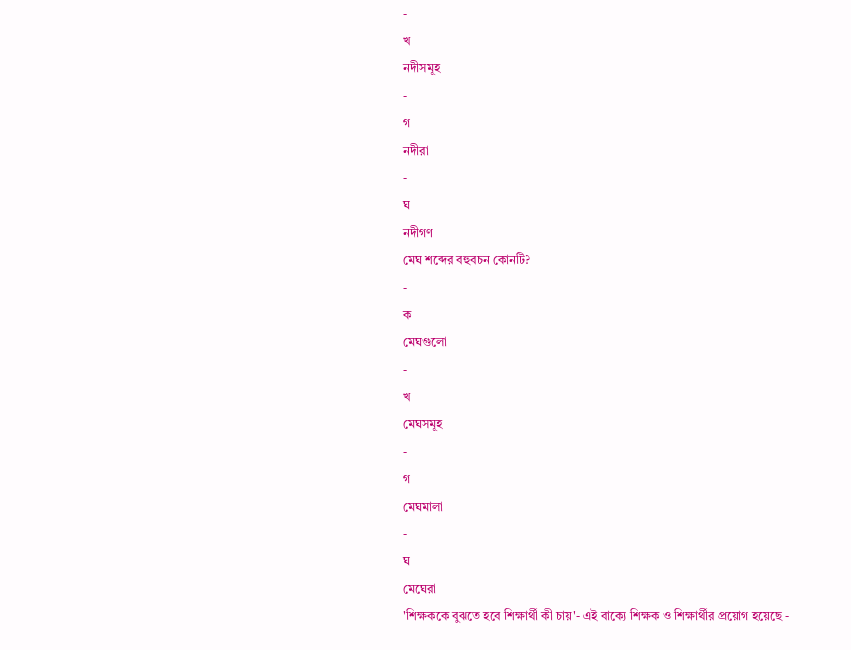-
খ
নদীসমূহ
-
গ
নদীরা
-
ঘ
নদীগণ
মেঘ শব্দের বহুবচন কোনটি?
-
ক
মেঘগুলো
-
খ
মেঘসমূহ
-
গ
মেঘমালা
-
ঘ
মেঘেরা
'শিক্ষককে বুঝতে হবে শিক্ষার্থী কী চায়'- এই বাক্যে শিক্ষক ও শিক্ষার্থীর প্রয়োগ হয়েছে -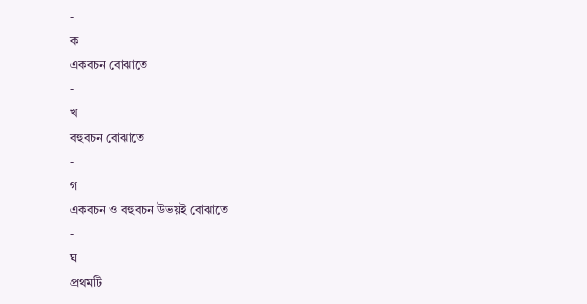-
ক
একবচন বোঝাতে
-
খ
বহুবচন বোঝাতে
-
গ
একবচন ও বহুবচন উভয়ই বোঝাতে
-
ঘ
প্রথমটি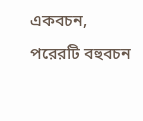একবচন, পরেরটি বহুবচন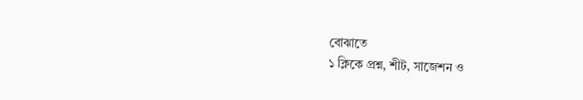বোঝাতে
১ ক্লিকে প্রশ্ন, শীট, সাজেশন ও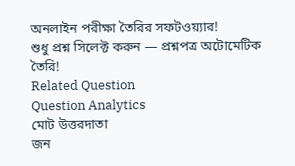অনলাইন পরীক্ষা তৈরির সফটওয়্যার!
শুধু প্রশ্ন সিলেক্ট করুন — প্রশ্নপত্র অটোমেটিক তৈরি!
Related Question
Question Analytics
মোট উত্তরদাতা
জন